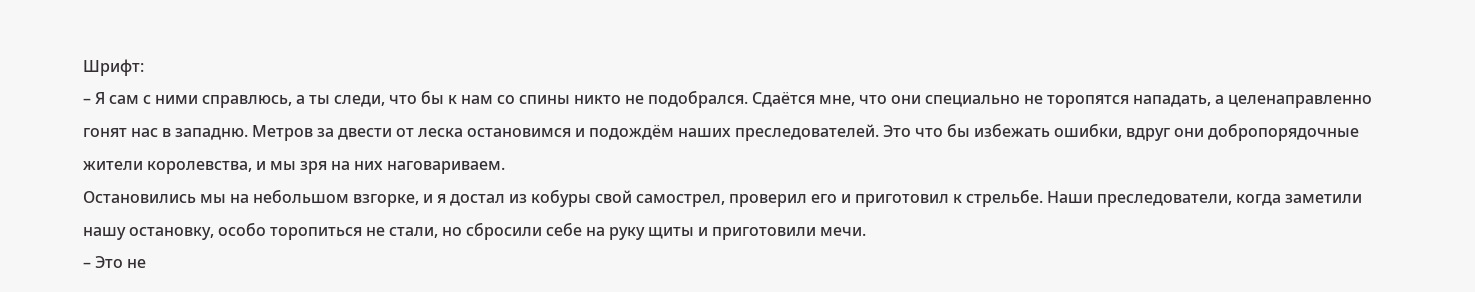Шрифт:
– Я сам с ними справлюсь, а ты следи, что бы к нам со спины никто не подобрался. Сдаётся мне, что они специально не торопятся нападать, а целенаправленно гонят нас в западню. Метров за двести от леска остановимся и подождём наших преследователей. Это что бы избежать ошибки, вдруг они добропорядочные жители королевства, и мы зря на них наговариваем.
Остановились мы на небольшом взгорке, и я достал из кобуры свой самострел, проверил его и приготовил к стрельбе. Наши преследователи, когда заметили нашу остановку, особо торопиться не стали, но сбросили себе на руку щиты и приготовили мечи.
– Это не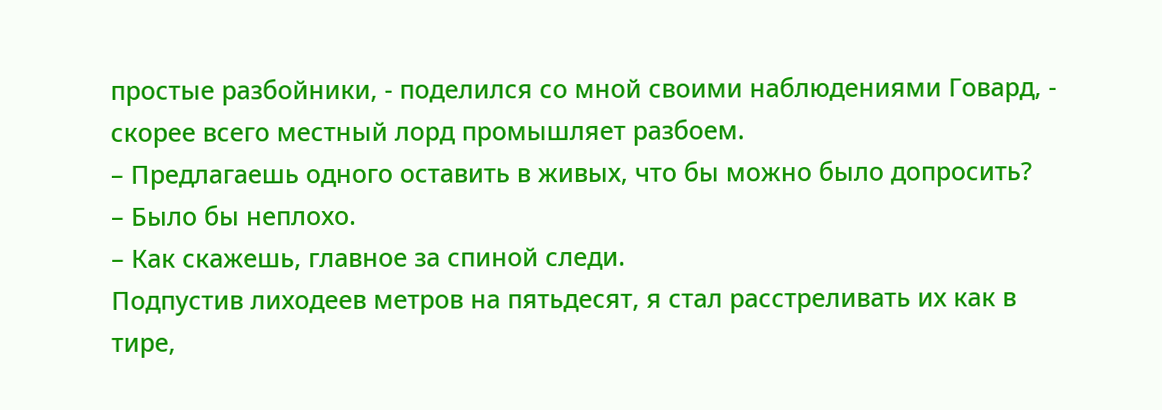простые разбойники, - поделился со мной своими наблюдениями Говард, - скорее всего местный лорд промышляет разбоем.
– Предлагаешь одного оставить в живых, что бы можно было допросить?
– Было бы неплохо.
– Как скажешь, главное за спиной следи.
Подпустив лиходеев метров на пятьдесят, я стал расстреливать их как в тире,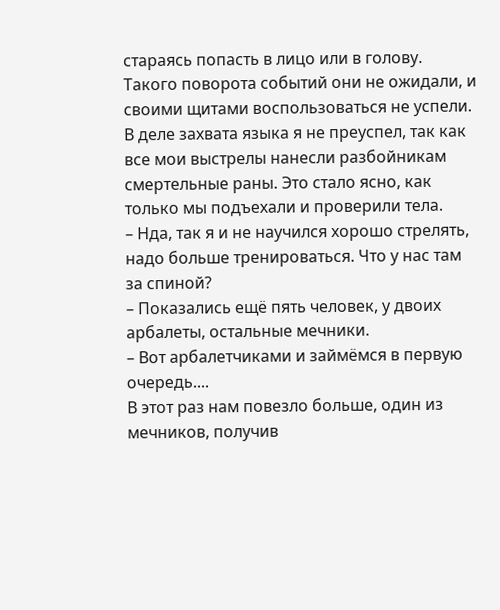стараясь попасть в лицо или в голову. Такого поворота событий они не ожидали, и своими щитами воспользоваться не успели. В деле захвата языка я не преуспел, так как все мои выстрелы нанесли разбойникам смертельные раны. Это стало ясно, как только мы подъехали и проверили тела.
– Нда, так я и не научился хорошо стрелять, надо больше тренироваться. Что у нас там за спиной?
– Показались ещё пять человек, у двоих арбалеты, остальные мечники.
– Вот арбалетчиками и займёмся в первую очередь....
В этот раз нам повезло больше, один из мечников, получив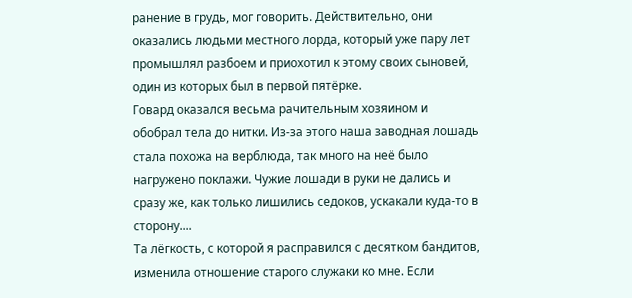ранение в грудь, мог говорить. Действительно, они оказались людьми местного лорда, который уже пару лет промышлял разбоем и приохотил к этому своих сыновей, один из которых был в первой пятёрке.
Говард оказался весьма рачительным хозяином и обобрал тела до нитки. Из-за этого наша заводная лошадь стала похожа на верблюда, так много на неё было нагружено поклажи. Чужие лошади в руки не дались и сразу же, как только лишились седоков, ускакали куда-то в сторону....
Та лёгкость, с которой я расправился с десятком бандитов, изменила отношение старого служаки ко мне. Если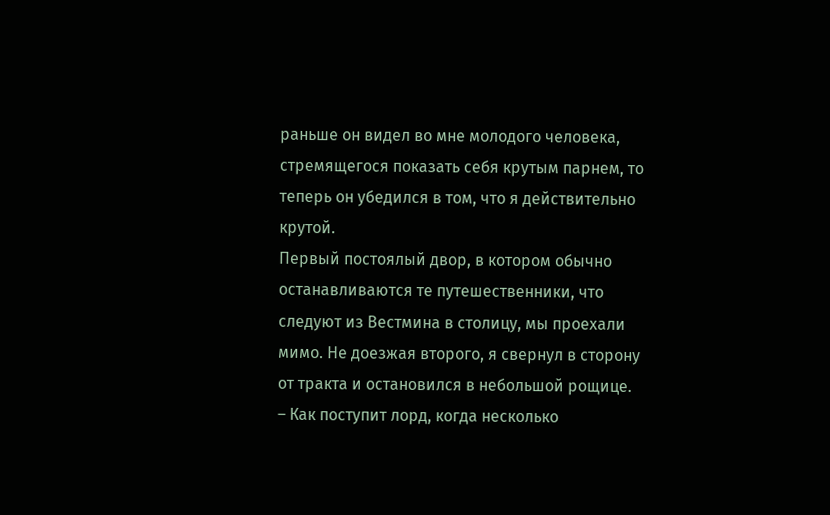раньше он видел во мне молодого человека, стремящегося показать себя крутым парнем, то теперь он убедился в том, что я действительно крутой.
Первый постоялый двор, в котором обычно останавливаются те путешественники, что следуют из Вестмина в столицу, мы проехали мимо. Не доезжая второго, я свернул в сторону от тракта и остановился в небольшой рощице.
– Как поступит лорд, когда несколько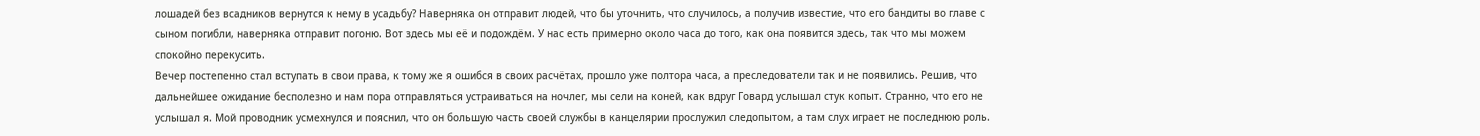лошадей без всадников вернутся к нему в усадьбу? Наверняка он отправит людей, что бы уточнить, что случилось, а получив известие, что его бандиты во главе с сыном погибли, наверняка отправит погоню. Вот здесь мы её и подождём. У нас есть примерно около часа до того, как она появится здесь, так что мы можем спокойно перекусить.
Вечер постепенно стал вступать в свои права, к тому же я ошибся в своих расчётах, прошло уже полтора часа, а преследователи так и не появились. Решив, что дальнейшее ожидание бесполезно и нам пора отправляться устраиваться на ночлег, мы сели на коней, как вдруг Говард услышал стук копыт. Странно, что его не услышал я. Мой проводник усмехнулся и пояснил, что он большую часть своей службы в канцелярии прослужил следопытом, а там слух играет не последнюю роль.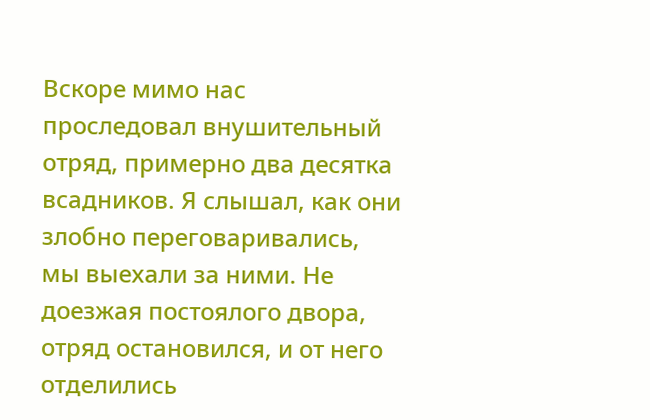Вскоре мимо нас проследовал внушительный отряд, примерно два десятка всадников. Я слышал, как они злобно переговаривались, мы выехали за ними. Не доезжая постоялого двора, отряд остановился, и от него отделились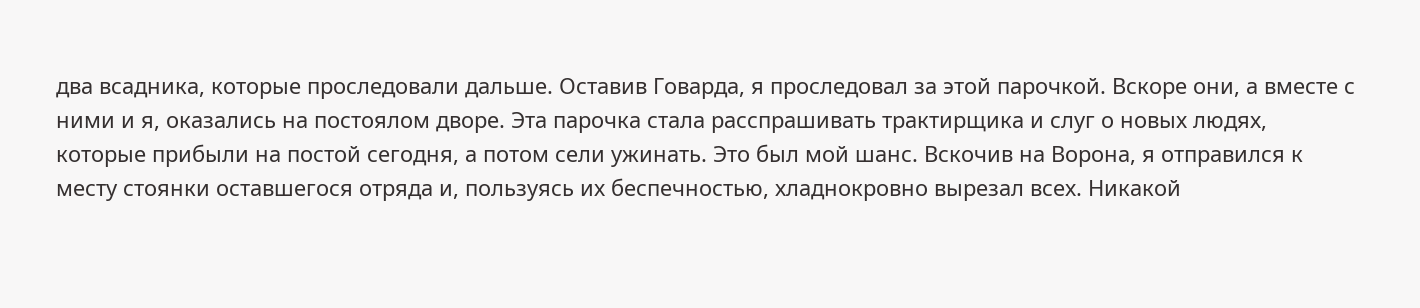два всадника, которые проследовали дальше. Оставив Говарда, я проследовал за этой парочкой. Вскоре они, а вместе с ними и я, оказались на постоялом дворе. Эта парочка стала расспрашивать трактирщика и слуг о новых людях, которые прибыли на постой сегодня, а потом сели ужинать. Это был мой шанс. Вскочив на Ворона, я отправился к месту стоянки оставшегося отряда и, пользуясь их беспечностью, хладнокровно вырезал всех. Никакой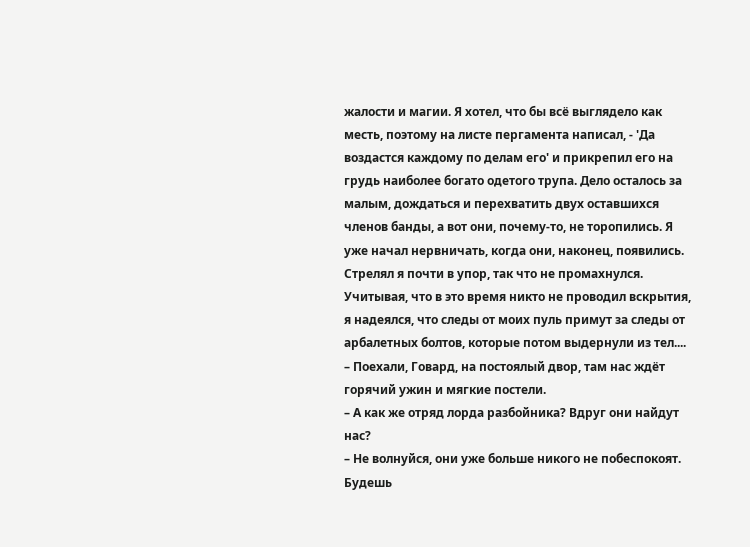жалости и магии. Я хотел, что бы всё выглядело как месть, поэтому на листе пергамента написал, - 'Да воздастся каждому по делам его' и прикрепил его на грудь наиболее богато одетого трупа. Дело осталось за малым, дождаться и перехватить двух оставшихся членов банды, а вот они, почему-то, не торопились. Я уже начал нервничать, когда они, наконец, появились. Стрелял я почти в упор, так что не промахнулся. Учитывая, что в это время никто не проводил вскрытия, я надеялся, что следы от моих пуль примут за следы от арбалетных болтов, которые потом выдернули из тел....
– Поехали, Говард, на постоялый двор, там нас ждёт горячий ужин и мягкие постели.
– А как же отряд лорда разбойника? Вдруг они найдут нас?
– Не волнуйся, они уже больше никого не побеспокоят. Будешь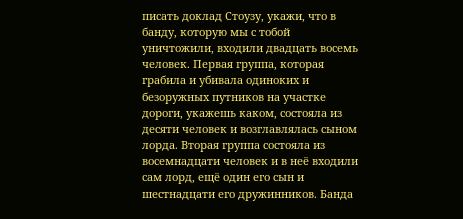писать доклад Стоузу, укажи, что в банду, которую мы с тобой уничтожили, входили двадцать восемь человек. Первая группа, которая грабила и убивала одиноких и безоружных путников на участке дороги, укажешь каком, состояла из десяти человек и возглавлялась сыном лорда. Вторая группа состояла из восемнадцати человек и в неё входили сам лорд, ещё один его сын и шестнадцати его дружинников. Банда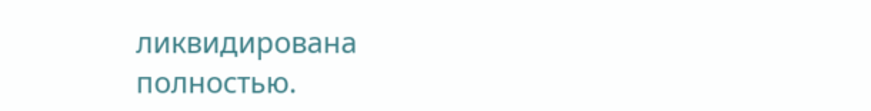ликвидирована полностью.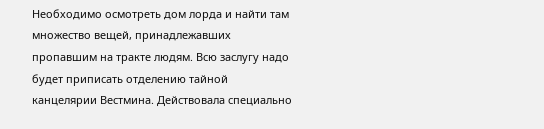Необходимо осмотреть дом лорда и найти там множество вещей, принадлежавших пропавшим на тракте людям. Всю заслугу надо будет приписать отделению тайной канцелярии Вестмина. Действовала специально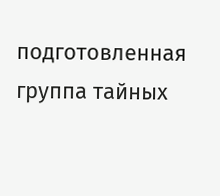подготовленная группа тайных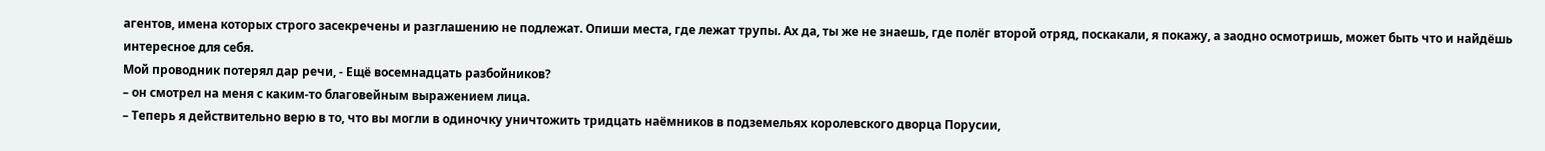агентов, имена которых строго засекречены и разглашению не подлежат. Опиши места, где лежат трупы. Ах да, ты же не знаешь, где полёг второй отряд, поскакали, я покажу, а заодно осмотришь, может быть что и найдёшь интересное для себя.
Мой проводник потерял дар речи, - Ещё восемнадцать разбойников?
– он смотрел на меня с каким-то благовейным выражением лица.
– Теперь я действительно верю в то, что вы могли в одиночку уничтожить тридцать наёмников в подземельях королевского дворца Порусии,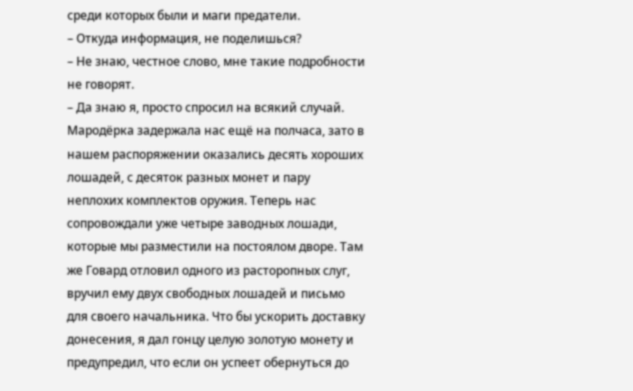среди которых были и маги предатели.
– Откуда информация, не поделишься?
– Не знаю, честное слово, мне такие подробности не говорят.
– Да знаю я, просто спросил на всякий случай.
Мародёрка задержала нас ещё на полчаса, зато в нашем распоряжении оказались десять хороших лошадей, с десяток разных монет и пару неплохих комплектов оружия. Теперь нас сопровождали уже четыре заводных лошади, которые мы разместили на постоялом дворе. Там же Говард отловил одного из расторопных слуг, вручил ему двух свободных лошадей и письмо для своего начальника. Что бы ускорить доставку донесения, я дал гонцу целую золотую монету и предупредил, что если он успеет обернуться до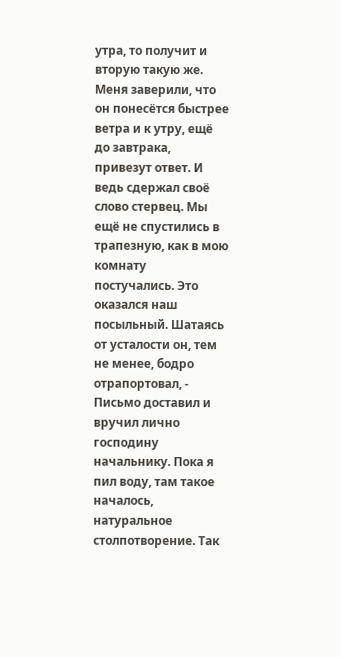утра, то получит и вторую такую же. Меня заверили, что он понесётся быстрее ветра и к утру, ещё до завтрака, привезут ответ. И ведь сдержал своё слово стервец. Мы ещё не спустились в трапезную, как в мою комнату постучались. Это оказался наш посыльный. Шатаясь от усталости он, тем не менее, бодро отрапортовал, - Письмо доставил и вручил лично господину начальнику. Пока я пил воду, там такое началось, натуральное столпотворение. Так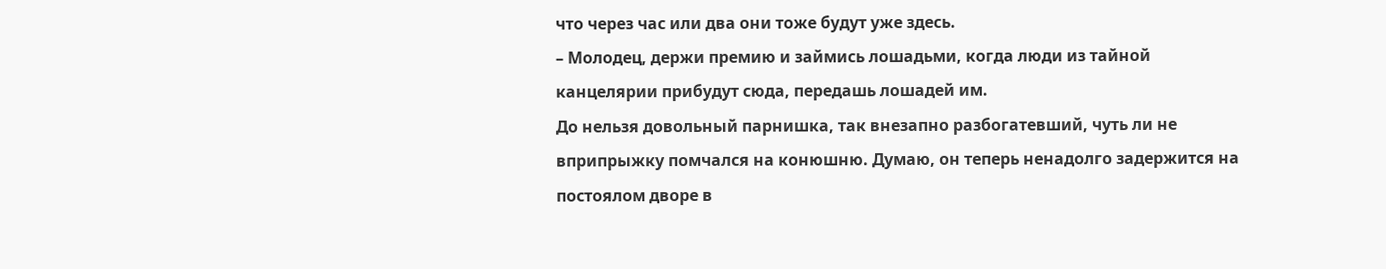что через час или два они тоже будут уже здесь.
– Молодец, держи премию и займись лошадьми, когда люди из тайной канцелярии прибудут сюда, передашь лошадей им.
До нельзя довольный парнишка, так внезапно разбогатевший, чуть ли не вприпрыжку помчался на конюшню. Думаю, он теперь ненадолго задержится на постоялом дворе в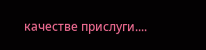качестве прислуги....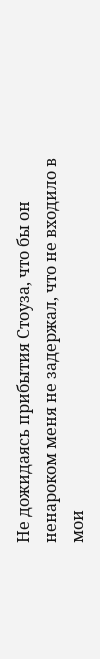Не дожидаясь прибытия Стоуза, что бы он ненароком меня не задержал, что не входило в мои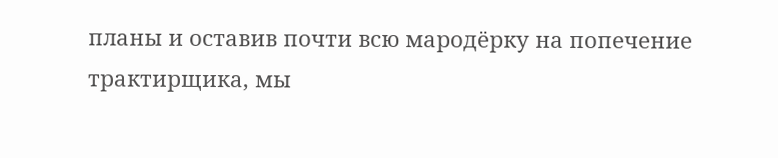планы и оставив почти всю мародёрку на попечение трактирщика, мы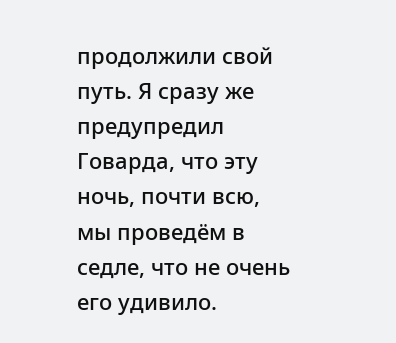продолжили свой путь. Я сразу же предупредил Говарда, что эту ночь, почти всю, мы проведём в седле, что не очень его удивило.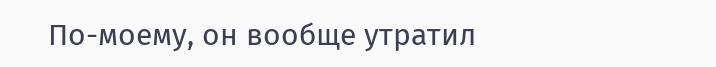По-моему, он вообще утратил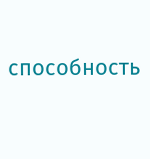способность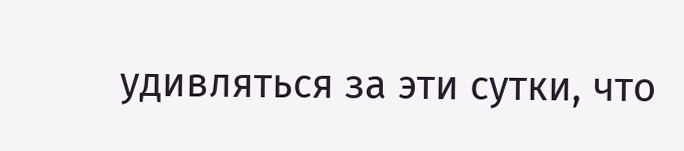удивляться за эти сутки, что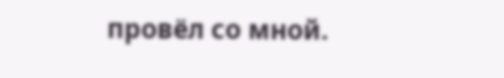провёл со мной.